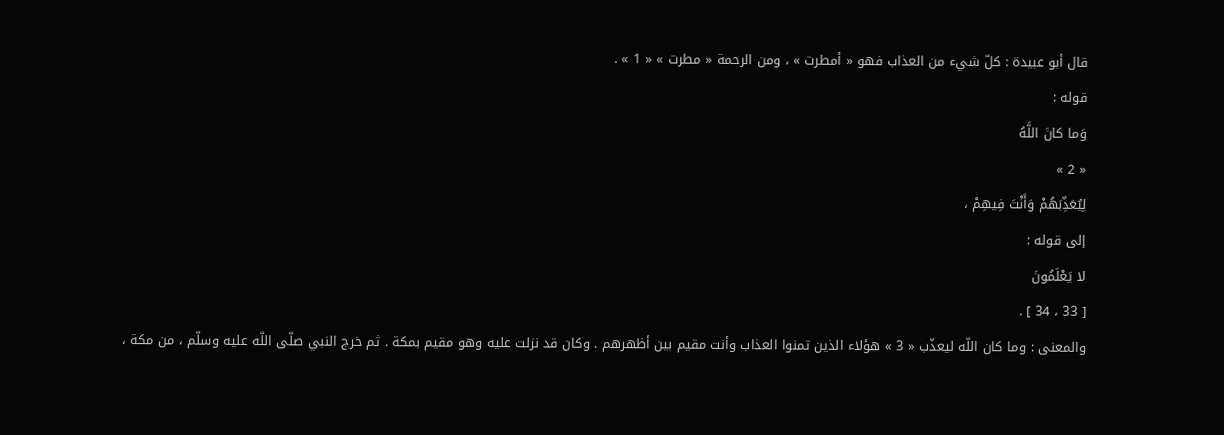قال أبو عبيدة : كلّ شيء من العذاب فهو « أمطرت » ، ومن الرحمة « مطرت » « 1 » .
قوله :
وَما كانَ اللَّهُ
« 2 »
لِيُعَذِّبَهُمْ وَأَنْتَ فِيهِمْ ،
إلى قوله :
لا يَعْلَمُونَ
[ 33 ، 34 ] .
والمعنى : وما كان اللّه ليعذّب « 3 » هؤلاء الذين تمنوا العذاب وأنت مقيم بين أظهرهم . وكان قد نزلت عليه وهو مقيم بمكة . ثم خرج النبي صلّى اللّه عليه وسلّم ، من مكة ،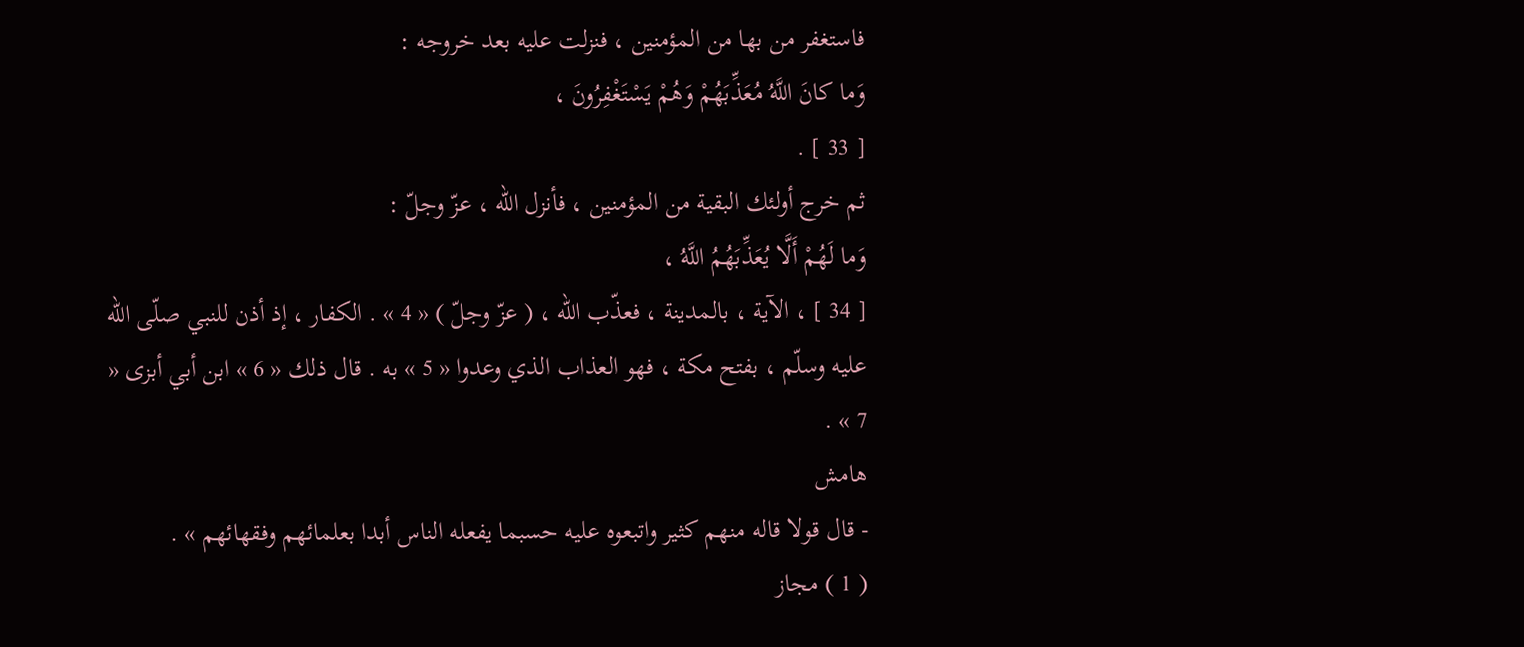فاستغفر من بها من المؤمنين ، فنزلت عليه بعد خروجه :
وَما كانَ اللَّهُ مُعَذِّبَهُمْ وَهُمْ يَسْتَغْفِرُونَ ،
[ 33 ] .
ثم خرج أولئك البقية من المؤمنين ، فأنزل اللّه ، عزّ وجلّ :
وَما لَهُمْ أَلَّا يُعَذِّبَهُمُ اللَّهُ ،
[ 34 ] ، الآية ، بالمدينة ، فعذّب اللّه ، ( عزّ وجلّ ) « 4 » . الكفار ، إذ أذن للنبي صلّى اللّه عليه وسلّم ، بفتح مكة ، فهو العذاب الذي وعدوا « 5 » به . قال ذلك « 6 » ابن أبي أبزى « 7 » .
هامش
- قال قولا قاله منهم كثير واتبعوه عليه حسبما يفعله الناس أبدا بعلمائهم وفقهائهم » .
( 1 ) مجاز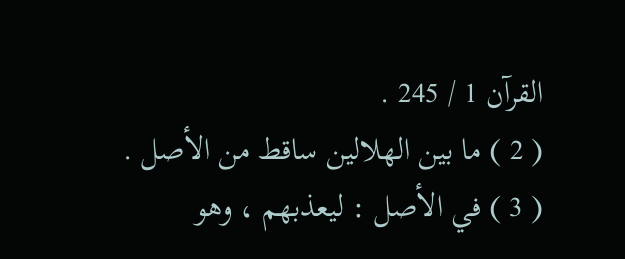القرآن 1 / 245 .
( 2 ) ما بين الهلالين ساقط من الأصل .
( 3 ) في الأصل : ليعذبهم ، وهو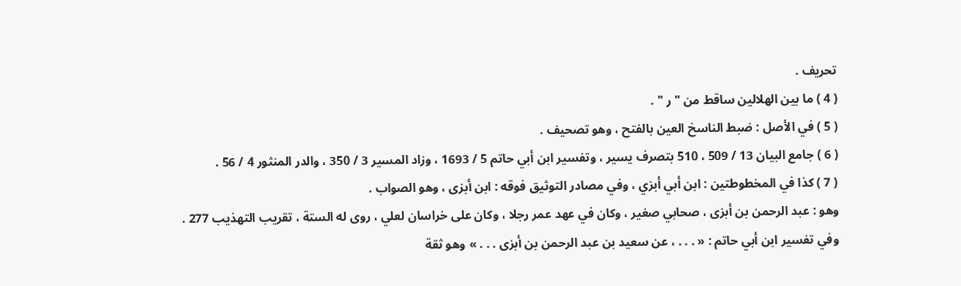تحريف .
( 4 ) ما بين الهلالين ساقط من " ر " .
( 5 ) في الأصل : ضبط الناسخ العين بالفتح ، وهو تصحيف .
( 6 ) جامع البيان 13 / 509 ، 510 بتصرف يسير ، وتفسير ابن أبي حاتم 5 / 1693 ، وزاد المسير 3 / 350 ، والدر المنثور 4 / 56 .
( 7 ) كذا في المخطوطتين : ابن أبي أبزي ، وفي مصادر التوثيق فوقه : ابن أبزى ، وهو الصواب .
وهو : عبد الرحمن بن أبزى ، صحابي صغير ، وكان في عهد عمر رجلا ، وكان على خراسان لعلي ، روى له الستة ، تقريب التهذيب 277 .
وفي تفسير ابن أبي حاتم : « . . . ، عن سعيد بن عبد الرحمن بن أبزى . . . » وهو ثقة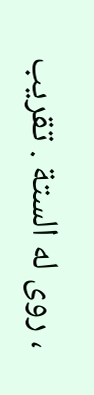، روى له الستة . تقريب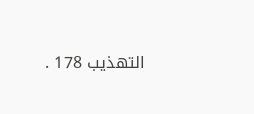التهذيب 178 .